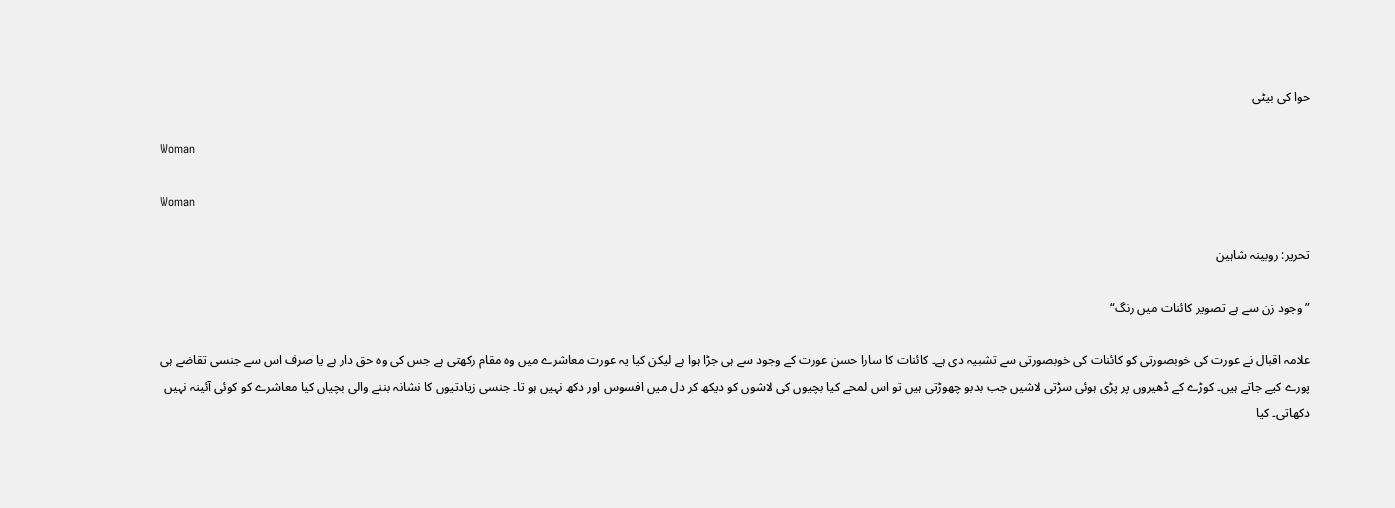حوا کی بیٹی

Woman

Woman

تحریر: روبینہ شاہین

”وجود زن سے ہے تصویر کائنات میں رنگ“

علامہ اقبال نے عورت کی خوبصورتی کو کائنات کی خوبصورتی سے تشبیہ دی ہے۔ کائنات کا سارا حسن عورت کے وجود سے ہی جڑا ہوا ہے لیکن کیا یہ عورت معاشرے میں وہ مقام رکھتی ہے جس کی وہ حق دار ہے یا صرف اس سے جنسی تقاضے ہی پورے کیے جاتے ہیں۔ کوڑے کے ڈھیروں پر پڑی ہوئی سڑتی لاشیں جب بدبو چھوڑتی ہیں تو اس لمحے کیا بچیوں کی لاشوں کو دیکھ کر دل میں افسوس اور دکھ نہیں ہو تا۔ جنسی زیادتیوں کا نشانہ بننے والی بچیاں کیا معاشرے کو کوئی آئینہ نہیں دکھاتی۔ کیا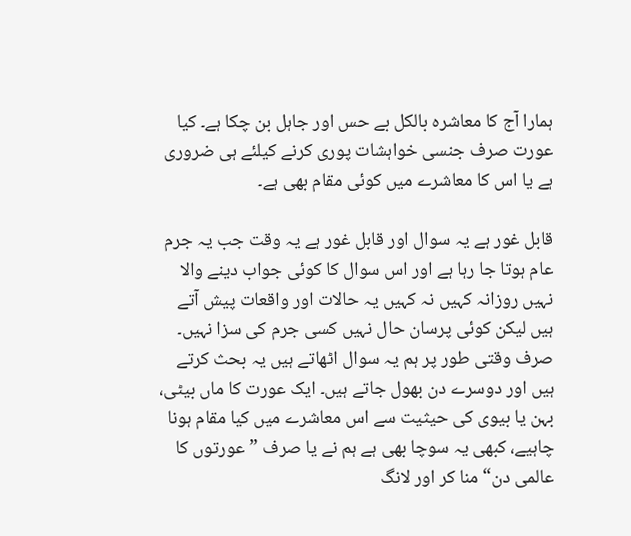ہمارا آج کا معاشرہ بالکل بے حس اور جاہل بن چکا ہے۔ کیا عورت صرف جنسی خواہشات پوری کرنے کیلئے ہی ضروری ہے یا اس کا معاشرے میں کوئی مقام بھی ہے۔

قابل غور ہے یہ سوال اور قابل غور ہے یہ وقت جب یہ جرم عام ہوتا جا رہا ہے اور اس سوال کا کوئی جواب دینے والا نہیں روزانہ کہیں نہ کہیں یہ حالات اور واقعات پیش آتے ہیں لیکن کوئی پرسان حال نہیں کسی جرم کی سزا نہیں۔ صرف وقتی طور پر ہم یہ سوال اٹھاتے ہیں یہ بحث کرتے ہیں اور دوسرے دن بھول جاتے ہیں۔ ایک عورت کا ماں بیٹی، بہن یا بیوی کی حیثیت سے اس معاشرے میں کیا مقام ہونا چاہیے، کبھی یہ سوچا بھی ہے ہم نے یا صرف ”عورتوں کا عالمی دن“ منا کر اور لانگ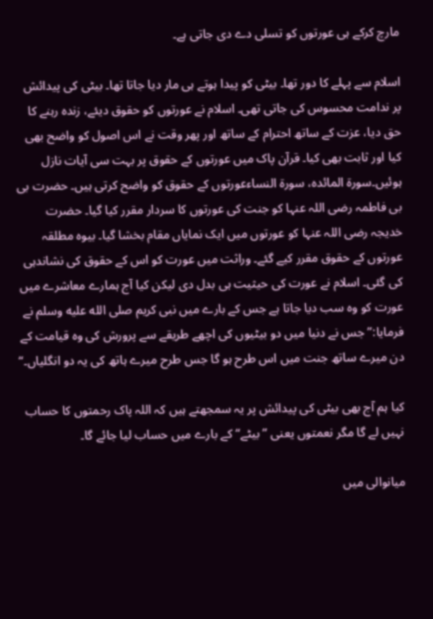مارچ کرکے ہی عورتوں کو تسلی دے دی جاتی ہے۔

اسلام سے پہلے کا دور تھا۔ بیٹی کو پیدا ہوتے ہی مار دیا جاتا تھا۔ بیٹی کی پیدائش پر ندامت محسوس کی جاتی تھی۔ اسلام نے عورتوں کو حقوق دیئے، زندہ رہنے کا حق دیا، عزت کے ساتھ احترام کے ساتھ اور پھر وقت نے اس اصول کو واضح بھی کیا اور ثابت بھی کیا۔ قرآن پاک میں عورتوں کے حقوق پر بہت سی آیات نازل ہوئیں۔سورة المائدہ، سورة النساءعورتوں کے حقوق کو واضح کرتی ہیں۔ حضرت بی بی فاطمہ رضی اللہ عنہا کو جنت کی عورتوں کا سردار مقرر کیا گیا۔ حضرت خدیجہ رضی اللہ عنہا کو عورتوں میں ایک نمایاں مقام بخشا گیا۔ بیوہ مطلقہ عورتوں کے حقوق مقرر کیے گئے۔ وراثت میں عورت کو اس کے حقوق کی نشاندہی کی گئی۔ اسلام نے عورت کی حیثیت ہی بدل دی لیکن کیا آج ہمارے معاشرے میں عورت کو وہ سب دیا جاتا ہے جس کے بارے میں نبی کریم صلى الله عليه وسلم نے فرمایا:”جس نے دنیا میں دو بیٹیوں کی اچھے طریقے سے پرورش کی وہ قیامت کے دن میرے ساتھ جنت میں اس طرح ہو گا جس طرح میرے ہاتھ کی یہ دو انگلیاں۔“

کیا ہم آج بھی بیٹی کی پیدائش پر یہ سمجھتے ہیں کہ اللہ پاک رحمتوں کا حساب نہیں لے گا مگر نعمتوں یعنی ”بیٹے“ کے بارے میں حساب لیا جائے گا۔

میانوالی میں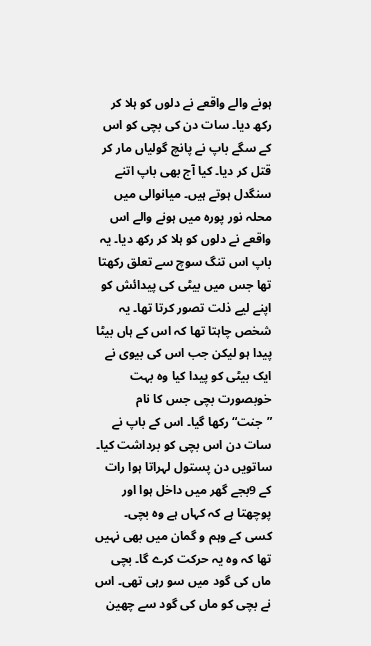ہونے والے واقعے نے دلوں کو ہلا کر رکھ دیا۔ سات دن کی بچی کو اس کے سگے باپ نے پانچ گولیاں مار کر قتل کر دیا۔ کیا آج بھی باپ اتنے سنگدل ہوتے ہیں۔ میانوالی میں محلہ نور پورہ میں ہونے والے اس واقعے نے دلوں کو ہلا کر رکھ دیا۔ یہ باپ اس تنگ سوچ سے تعلق رکھتا تھا جس میں بیٹی کی پیدائش کو اپنے لیے ذلت تصور کرتا تھا۔ یہ شخص چاہتا تھا کہ اس کے ہاں بیٹا پیدا ہو لیکن جب اس کی بیوی نے ایک بیٹی کو پیدا کیا وہ بہت خوبصورت بچی جس کا نام ”جنت“ رکھا گیا۔ اس کے باپ نے سات دن اس بچی کو برداشت کیا۔ ساتویں دن پستول لہراتا ہوا رات کے 9بجے گھر میں داخل ہوا اور پوچھتا ہے کہ کہاں ہے وہ بچی۔ کسی کے وہم و گمان میں بھی نہیں تھا کہ وہ یہ حرکت کرے گا۔ بچی ماں کی گود میں سو رہی تھی۔ اس نے بچی کو ماں کی گود سے چھین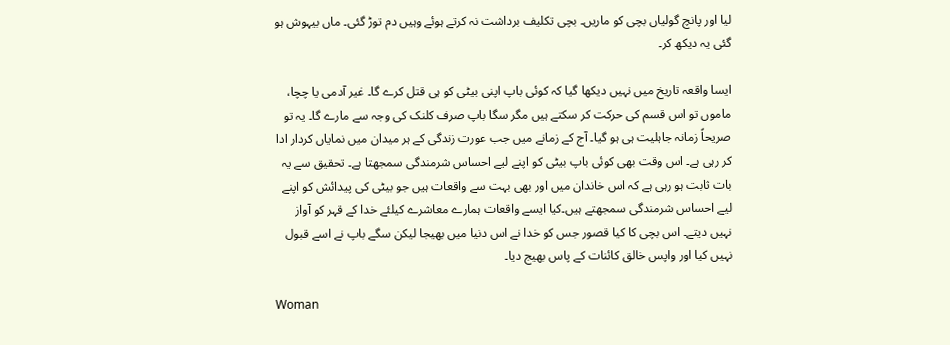لیا اور پانچ گولیاں بچی کو ماریں۔ بچی تکلیف برداشت نہ کرتے ہوئے وہیں دم توڑ گئی۔ ماں بیہوش ہو گئی یہ دیکھ کر۔

ایسا واقعہ تاریخ میں نہیں دیکھا گیا کہ کوئی باپ اپنی بیٹی کو ہی قتل کرے گا۔ غیر آدمی یا چچا، ماموں تو اس قسم کی حرکت کر سکتے ہیں مگر سگا باپ صرف کلنک کی وجہ سے مارے گا۔ یہ تو صریحاً زمانہ جاہلیت ہی ہو گیا۔ آج کے زمانے میں جب عورت زندگی کے ہر میدان میں نمایاں کردار ادا کر رہی ہے۔ اس وقت بھی کوئی باپ بیٹی کو اپنے لیے احساس شرمندگی سمجھتا ہے۔ تحقیق سے یہ بات ثابت ہو رہی ہے کہ اس خاندان میں اور بھی بہت سے واقعات ہیں جو بیٹی کی پیدائش کو اپنے لیے احساس شرمندگی سمجھتے ہیں۔کیا ایسے واقعات ہمارے معاشرے کیلئے خدا کے قہر کو آواز نہیں دیتے۔ اس بچی کا کیا قصور جس کو خدا نے اس دنیا میں بھیجا لیکن سگے باپ نے اسے قبول نہیں کیا اور واپس خالق کائنات کے پاس بھیج دیا۔

Woman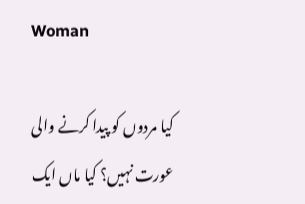Woman

کیا مردوں کو پیدا کرنے والی عورت نہیں؟ کیا ماں ایک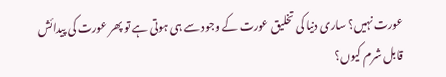عورت نہیں؟ ساری دنیا کی تخلیق عورت کے وجود سے ہی ہوتی ہے تو پھر عورت کی پیدائش قابل شرم کیوں؟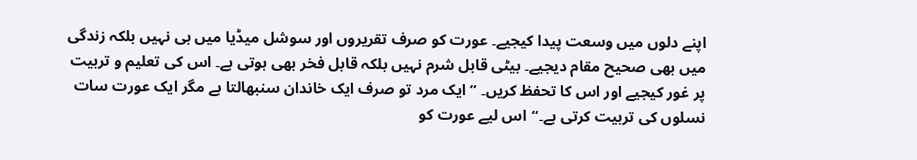اپنے دلوں میں وسعت پیدا کیجیے۔ عورت کو صرف تقریروں اور سوشل میڈیا میں ہی نہیں بلکہ زندگی میں بھی صحیح مقام دیجیے۔ بیٹی قابل شرم نہیں بلکہ قابل فخر بھی ہوتی ہے۔ اس کی تعلیم و تربیت پر غور کیجیے اور اس کا تحفظ کریں۔ ”ایک مرد تو صرف ایک خاندان سنبھالتا ہے مگر ایک عورت سات نسلوں کی تربیت کرتی ہے۔“اس لیے عورت کو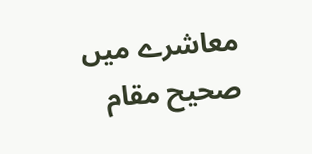معاشرے میں صحیح مقام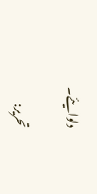دلوایئے۔

تحریر: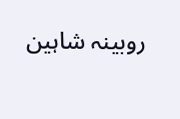روبینہ شاہین